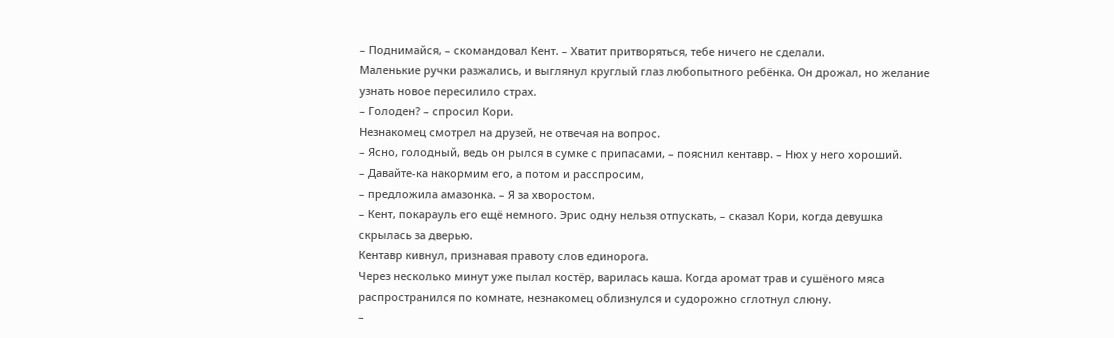– Поднимайся, – скомандовал Кент. – Хватит притворяться, тебе ничего не сделали.
Маленькие ручки разжались, и выглянул круглый глаз любопытного ребёнка. Он дрожал, но желание узнать новое пересилило страх.
– Голоден? – спросил Кори.
Незнакомец смотрел на друзей, не отвечая на вопрос.
– Ясно, голодный, ведь он рылся в сумке с припасами, – пояснил кентавр. – Нюх у него хороший.
– Давайте-ка накормим его, а потом и расспросим,
– предложила амазонка. – Я за хворостом.
– Кент, покарауль его ещё немного. Эрис одну нельзя отпускать, – сказал Кори, когда девушка скрылась за дверью.
Кентавр кивнул, признавая правоту слов единорога.
Через несколько минут уже пылал костёр, варилась каша. Когда аромат трав и сушёного мяса распространился по комнате, незнакомец облизнулся и судорожно сглотнул слюну.
–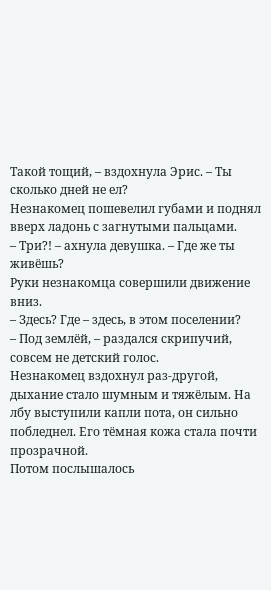Такой тощий, – вздохнула Эрис. – Ты сколько дней не ел?
Незнакомец пошевелил губами и поднял вверх ладонь с загнутыми пальцами.
– Три?! – ахнула девушка. – Где же ты живёшь?
Руки незнакомца совершили движение вниз.
– Здесь? Где – здесь, в этом поселении?
– Под землёй, – раздался скрипучий, совсем не детский голос.
Незнакомец вздохнул раз-другой, дыхание стало шумным и тяжёлым. На лбу выступили капли пота, он сильно побледнел. Его тёмная кожа стала почти прозрачной.
Потом послышалось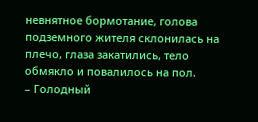невнятное бормотание, голова подземного жителя склонилась на плечо, глаза закатились, тело обмякло и повалилось на пол.
– Голодный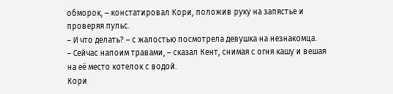обморок, – констатировал Кори, положив руку на запястье и проверяя пульс.
– И что делать? – с жалостью посмотрела девушка на незнакомца.
– Сейчас напоим травами, – сказал Кент, снимая с огня кашу и вешая на её место котелок с водой.
Кори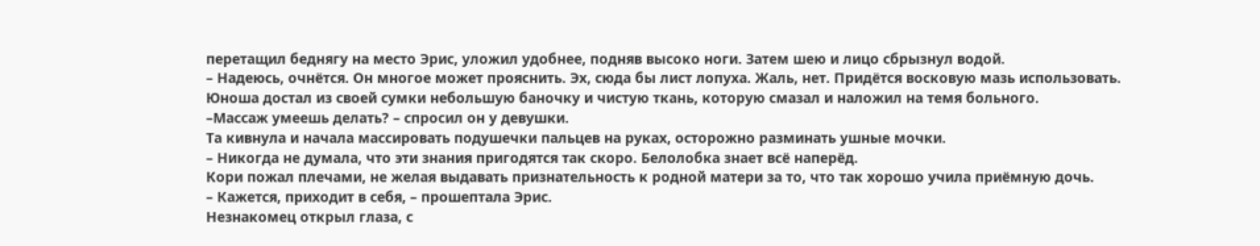перетащил беднягу на место Эрис, уложил удобнее, подняв высоко ноги. Затем шею и лицо сбрызнул водой.
– Надеюсь, очнётся. Он многое может прояснить. Эх, сюда бы лист лопуха. Жаль, нет. Придётся восковую мазь использовать.
Юноша достал из своей сумки небольшую баночку и чистую ткань, которую смазал и наложил на темя больного.
–Массаж умеешь делать? – спросил он у девушки.
Та кивнула и начала массировать подушечки пальцев на руках, осторожно разминать ушные мочки.
– Никогда не думала, что эти знания пригодятся так скоро. Белолобка знает всё наперёд.
Кори пожал плечами, не желая выдавать признательность к родной матери за то, что так хорошо учила приёмную дочь.
– Кажется, приходит в себя, – прошептала Эрис.
Незнакомец открыл глаза, с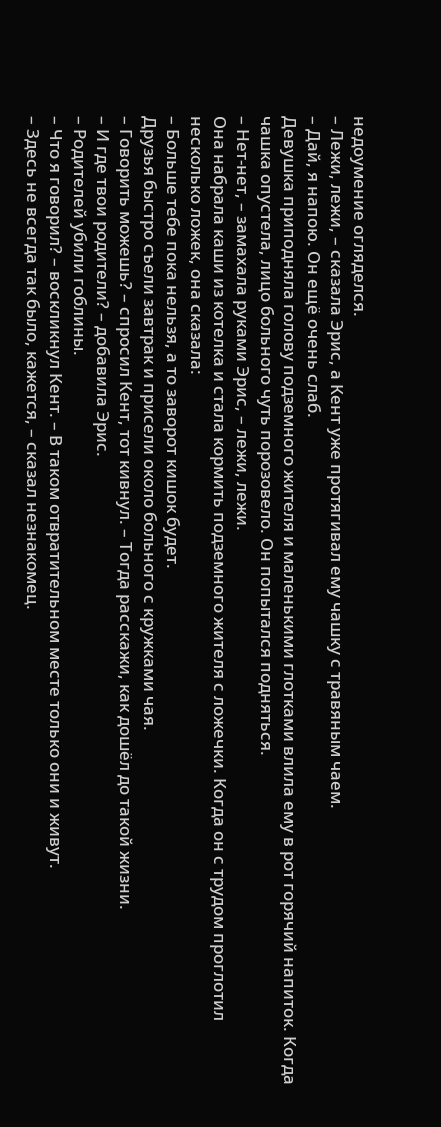недоумение огляделся.
– Лежи, лежи, – сказала Эрис, а Кент уже протягивал ему чашку с травяным чаем.
– Дай, я напою. Он ещё очень слаб.
Девушка приподняла голову подземного жителя и маленькими глотками влила ему в рот горячий напиток. Когда чашка опустела, лицо больного чуть порозовело. Он попытался подняться.
– Нет-нет, – замахала руками Эрис, – лежи, лежи.
Она набрала каши из котелка и стала кормить подземного жителя с ложечки. Когда он с трудом проглотил несколько ложек, она сказала:
– Больше тебе пока нельзя, а то заворот кишок будет.
Друзья быстро съели завтрак и присели около больного с кружками чая.
– Говорить можешь? – спросил Кент, тот кивнул. – Тогда расскажи, как дошёл до такой жизни.
– И где твои родители? – добавила Эрис.
– Родителей убили гоблины.
– Что я говорил? – воскликнул Кент. – В таком отвратительном месте только они и живут.
– Здесь не всегда так было, кажется, – сказал незнакомец.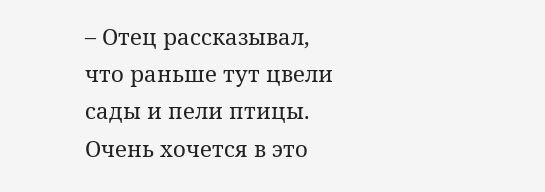– Отец рассказывал, что раньше тут цвели сады и пели птицы. Очень хочется в это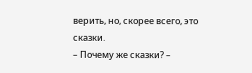верить, но, скорее всего, это сказки.
– Почему же сказки? –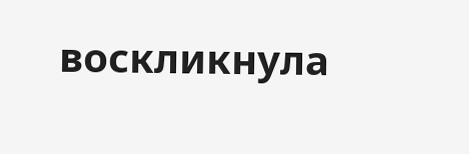воскликнула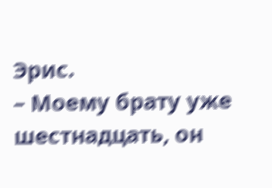Эрис.
– Моему брату уже шестнадцать, он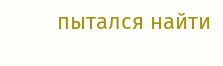пытался найти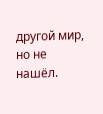другой мир, но не нашёл.